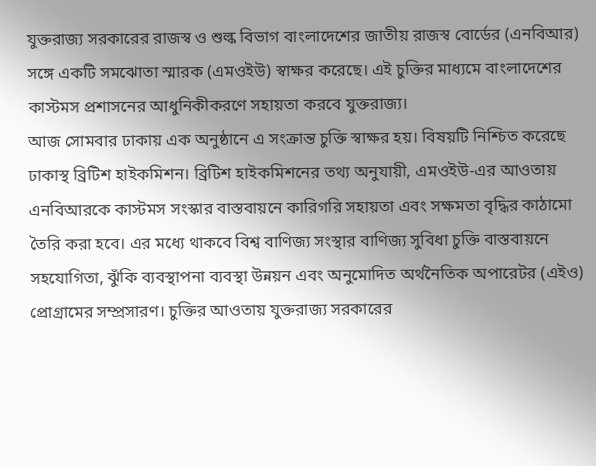যুক্তরাজ্য সরকারের রাজস্ব ও শুল্ক বিভাগ বাংলাদেশের জাতীয় রাজস্ব বোর্ডের (এনবিআর) সঙ্গে একটি সমঝোতা স্মারক (এমওইউ) স্বাক্ষর করেছে। এই চুক্তির মাধ্যমে বাংলাদেশের কাস্টমস প্রশাসনের আধুনিকীকরণে সহায়তা করবে যুক্তরাজ্য।
আজ সোমবার ঢাকায় এক অনুষ্ঠানে এ সংক্রান্ত চুক্তি স্বাক্ষর হয়। বিষয়টি নিশ্চিত করেছে ঢাকাস্থ ব্রিটিশ হাইকমিশন। ব্রিটিশ হাইকমিশনের তথ্য অনুযায়ী, এমওইউ-এর আওতায় এনবিআরকে কাস্টমস সংস্কার বাস্তবায়নে কারিগরি সহায়তা এবং সক্ষমতা বৃদ্ধির কাঠামো তৈরি করা হবে। এর মধ্যে থাকবে বিশ্ব বাণিজ্য সংস্থার বাণিজ্য সুবিধা চুক্তি বাস্তবায়নে সহযোগিতা, ঝুঁকি ব্যবস্থাপনা ব্যবস্থা উন্নয়ন এবং অনুমোদিত অর্থনৈতিক অপারেটর (এইও) প্রোগ্রামের সম্প্রসারণ। চুক্তির আওতায় যুক্তরাজ্য সরকারের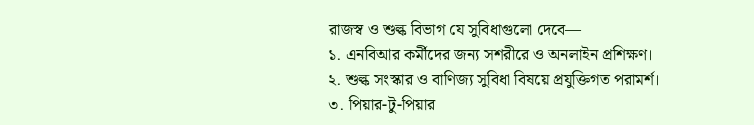রাজস্ব ও শুল্ক বিভাগ যে সুবিধাগুলো দেবে—
১. এনবিআর কর্মীদের জন্য সশরীরে ও অনলাইন প্রশিক্ষণ।
২. শুল্ক সংস্কার ও বাণিজ্য সুবিধা বিষয়ে প্রযুক্তিগত পরামর্শ।
৩. পিয়ার-টু-পিয়ার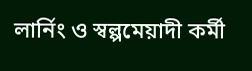লার্নিং ও স্বল্পমেয়াদী কর্মী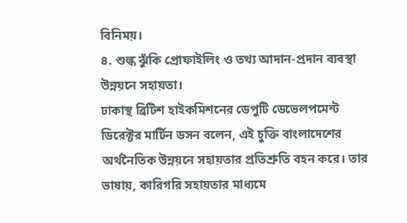বিনিময়।
৪. শুল্ক ঝুঁকি প্রোফাইলিং ও তথ্য আদান-প্রদান ব্যবস্থা উন্নয়নে সহায়তা।
ঢাকাস্থ ব্রিটিশ হাইকমিশনের ডেপুটি ডেভেলপমেন্ট ডিরেক্টর মার্টিন ডসন বলেন, এই চুক্তি বাংলাদেশের অর্থনৈতিক উন্নয়নে সহায়তার প্রতিশ্রুতি বহন করে। তার ভাষায়, কারিগরি সহায়তার মাধ্যমে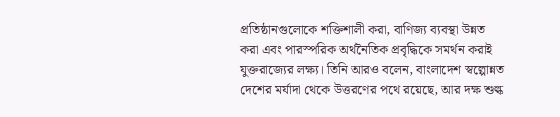প্রতিষ্ঠানগুলোকে শক্তিশালী করা, বাণিজ্য ব্যবস্থা উন্নত করা এবং পারস্পরিক অর্থনৈতিক প্রবৃদ্ধিকে সমর্থন করাই যুক্তরাজ্যের লক্ষ্য। তিনি আরও বলেন, বাংলাদেশ স্বল্পোন্নত দেশের মর্যাদা থেকে উত্তরণের পথে রয়েছে, আর দক্ষ শুল্ক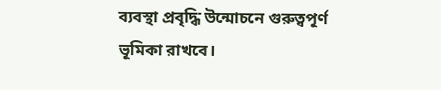ব্যবস্থা প্রবৃদ্ধি উন্মোচনে গুরুত্বপূর্ণ ভূমিকা রাখবে।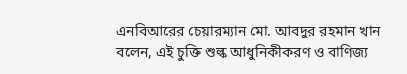এনবিআরের চেয়ারম্যান মো. আবদুর রহমান খান বলেন, এই চুক্তি শুল্ক আধুনিকীকরণ ও বাণিজ্য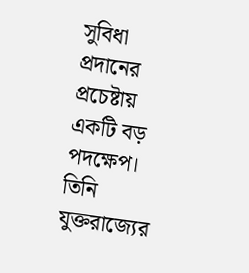সুবিধা প্রদানের প্রচেষ্টায় একটি বড় পদক্ষেপ। তিনি যুক্তরাজ্যের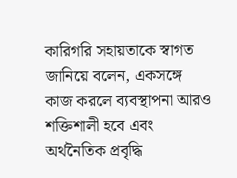কারিগরি সহায়তাকে স্বাগত জানিয়ে বলেন, একসঙ্গে কাজ করলে ব্যবস্থাপনা আরও শক্তিশালী হবে এবং অর্থনৈতিক প্রবৃদ্ধি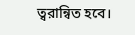ত্বরান্বিত হবে।